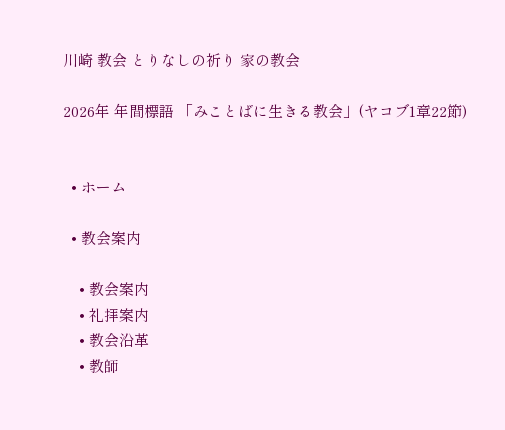川崎 教会 とりなしの祈り 家の教会

2026年 年間標語 「みことばに生きる教会」(ヤコブ1章22節)


  • ホーム

  • 教会案内

    • 教会案内
    • 礼拝案内
    • 教会沿革
    • 教師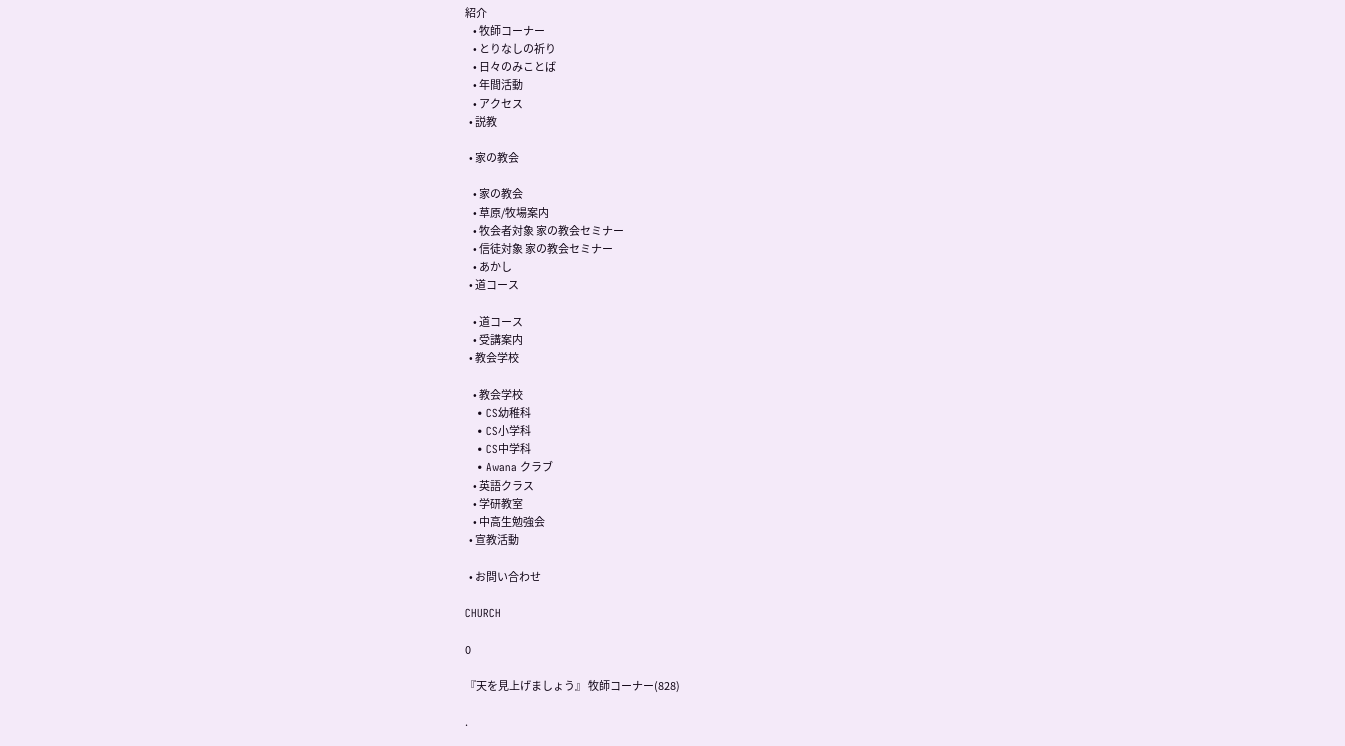紹介
    • 牧師コーナー
    • とりなしの祈り
    • 日々のみことば
    • 年間活動
    • アクセス
  • 説教

  • 家の教会

    • 家の教会
    • 草原/牧場案内
    • 牧会者対象 家の教会セミナー
    • 信徒対象 家の教会セミナー
    • あかし
  • 道コース

    • 道コース
    • 受講案内
  • 教会学校

    • 教会学校
    • CS幼稚科
    • CS小学科
    • CS中学科
    • Awana クラブ
    • 英語クラス
    • 学研教室
    • 中高生勉強会
  • 宣教活動

  • お問い合わせ

CHURCH

0

『天を見上げましょう』 牧師コーナー(828)

.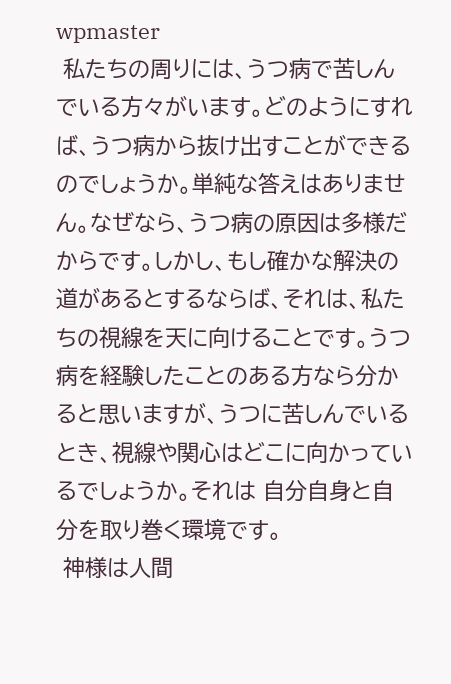wpmaster
 私たちの周りには、うつ病で苦しんでいる方々がいます。どのようにすれば、うつ病から抜け出すことができるのでしょうか。単純な答えはありません。なぜなら、うつ病の原因は多様だからです。しかし、もし確かな解決の道があるとするならば、それは、私たちの視線を天に向けることです。うつ病を経験したことのある方なら分かると思いますが、うつに苦しんでいるとき、視線や関心はどこに向かっているでしょうか。それは 自分自身と自分を取り巻く環境です。
 神様は人間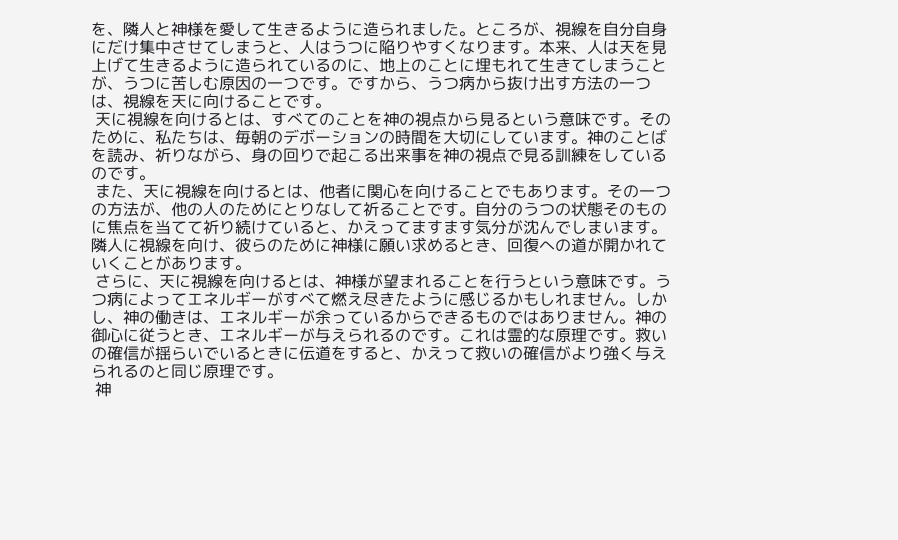を、隣人と神様を愛して生きるように造られました。ところが、視線を自分自身にだけ集中させてしまうと、人はうつに陥りやすくなります。本来、人は天を見上げて生きるように造られているのに、地上のことに埋もれて生きてしまうことが、うつに苦しむ原因の一つです。ですから、うつ病から抜け出す方法の一つは、視線を天に向けることです。
 天に視線を向けるとは、すべてのことを神の視点から見るという意味です。そのために、私たちは、毎朝のデボーションの時間を大切にしています。神のことばを読み、祈りながら、身の回りで起こる出来事を神の視点で見る訓練をしているのです。
 また、天に視線を向けるとは、他者に関心を向けることでもあります。その一つの方法が、他の人のためにとりなして祈ることです。自分のうつの状態そのものに焦点を当てて祈り続けていると、かえってますます気分が沈んでしまいます。隣人に視線を向け、彼らのために神様に願い求めるとき、回復への道が開かれていくことがあります。
 さらに、天に視線を向けるとは、神様が望まれることを行うという意味です。うつ病によってエネルギーがすべて燃え尽きたように感じるかもしれません。しかし、神の働きは、エネルギーが余っているからできるものではありません。神の御心に従うとき、エネルギーが与えられるのです。これは霊的な原理です。救いの確信が揺らいでいるときに伝道をすると、かえって救いの確信がより強く与えられるのと同じ原理です。
 神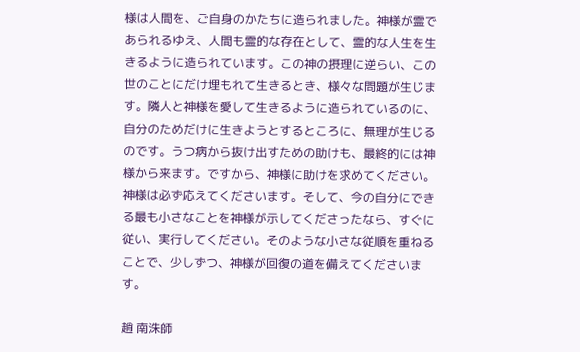様は人間を、ご自身のかたちに造られました。神様が霊であられるゆえ、人間も霊的な存在として、霊的な人生を生きるように造られています。この神の摂理に逆らい、この世のことにだけ埋もれて生きるとき、様々な問題が生じます。隣人と神様を愛して生きるように造られているのに、自分のためだけに生きようとするところに、無理が生じるのです。うつ病から抜け出すための助けも、最終的には神様から来ます。ですから、神様に助けを求めてください。神様は必ず応えてくださいます。そして、今の自分にできる最も小さなことを神様が示してくださったなら、すぐに従い、実行してください。そのような小さな従順を重ねることで、少しずつ、神様が回復の道を備えてくださいます。

趙 南洙師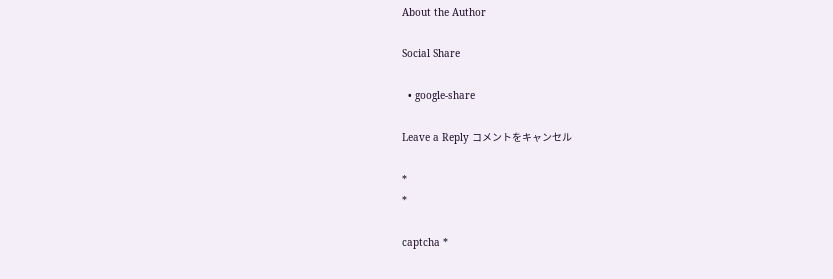About the Author

Social Share

  • google-share

Leave a Reply コメントをキャンセル

*
*

captcha *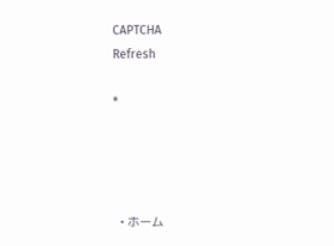CAPTCHA
Refresh

*




  • ホーム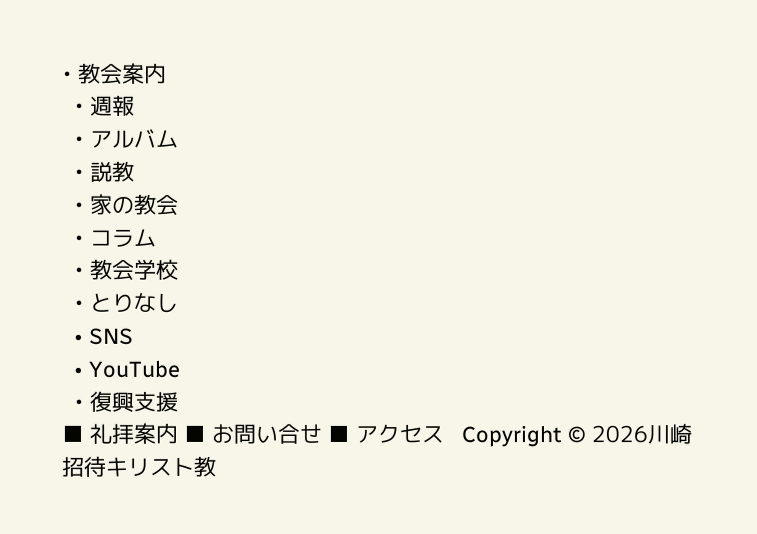• 教会案内
  • 週報
  • アルバム
  • 説教
  • 家の教会
  • コラム
  • 教会学校
  • とりなし
  • SNS
  • YouTube
  • 復興支援
■ 礼拝案内 ■ お問い合せ ■ アクセス   Copyright © 2026川崎  招待キリスト教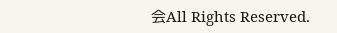会All Rights Reserved.